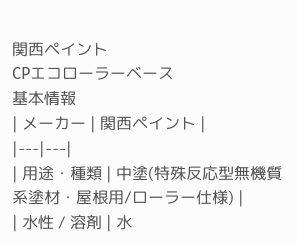関西ペイント
CPエコローラーベース
基本情報
| メーカー | 関西ペイント |
|---|---|
| 用途・種類 | 中塗(特殊反応型無機質系塗材・屋根用/ローラー仕様) |
| 水性 / 溶剤 | 水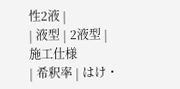性2液 |
| 液型 | 2液型 |
施工仕様
| 希釈率 | はけ・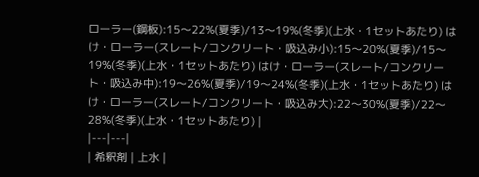ローラー(鋼板):15〜22%(夏季)/13〜19%(冬季)(上水・1セットあたり) はけ・ローラー(スレート/コンクリート・吸込み小):15〜20%(夏季)/15〜19%(冬季)(上水・1セットあたり) はけ・ローラー(スレート/コンクリート・吸込み中):19〜26%(夏季)/19〜24%(冬季)(上水・1セットあたり) はけ・ローラー(スレート/コンクリート・吸込み大):22〜30%(夏季)/22〜28%(冬季)(上水・1セットあたり) |
|---|---|
| 希釈剤 | 上水 |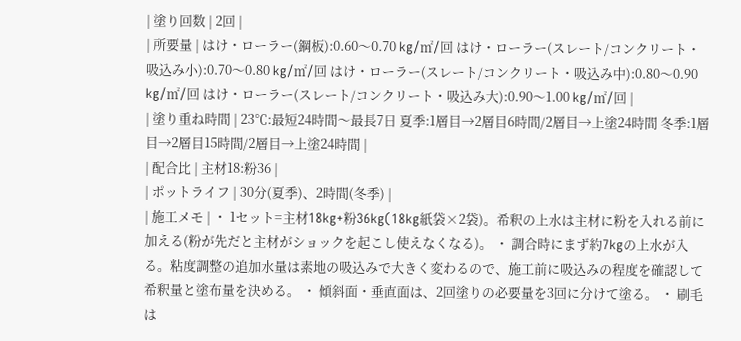| 塗り回数 | 2回 |
| 所要量 | はけ・ローラー(鋼板):0.60〜0.70 kg/㎡/回 はけ・ローラー(スレート/コンクリート・吸込み小):0.70〜0.80 kg/㎡/回 はけ・ローラー(スレート/コンクリート・吸込み中):0.80〜0.90 kg/㎡/回 はけ・ローラー(スレート/コンクリート・吸込み大):0.90〜1.00 kg/㎡/回 |
| 塗り重ね時間 | 23℃:最短24時間〜最長7日 夏季:1層目→2層目6時間/2層目→上塗24時間 冬季:1層目→2層目15時間/2層目→上塗24時間 |
| 配合比 | 主材18:粉36 |
| ポットライフ | 30分(夏季)、2時間(冬季) |
| 施工メモ | ・ 1セット=主材18kg+粉36kg(18kg紙袋×2袋)。希釈の上水は主材に粉を入れる前に加える(粉が先だと主材がショックを起こし使えなくなる)。 ・ 調合時にまず約7kgの上水が入る。粘度調整の追加水量は素地の吸込みで大きく変わるので、施工前に吸込みの程度を確認して希釈量と塗布量を決める。 ・ 傾斜面・垂直面は、2回塗りの必要量を3回に分けて塗る。 ・ 刷毛は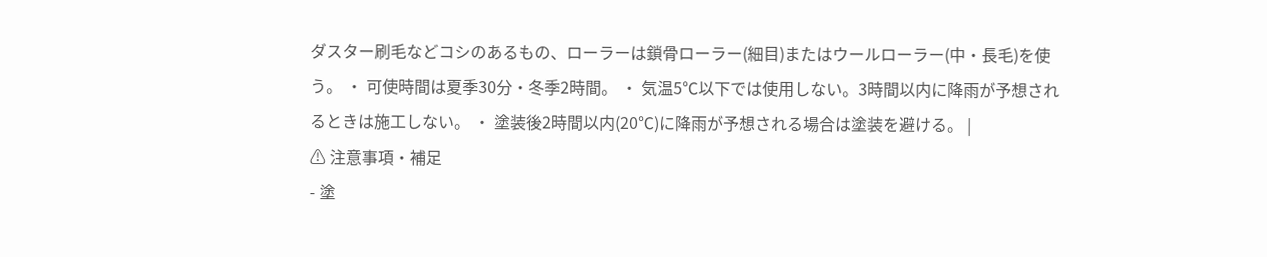ダスター刷毛などコシのあるもの、ローラーは鎖骨ローラー(細目)またはウールローラー(中・長毛)を使う。 ・ 可使時間は夏季30分・冬季2時間。 ・ 気温5℃以下では使用しない。3時間以内に降雨が予想されるときは施工しない。 ・ 塗装後2時間以内(20℃)に降雨が予想される場合は塗装を避ける。 |
⚠ 注意事項・補足
- 塗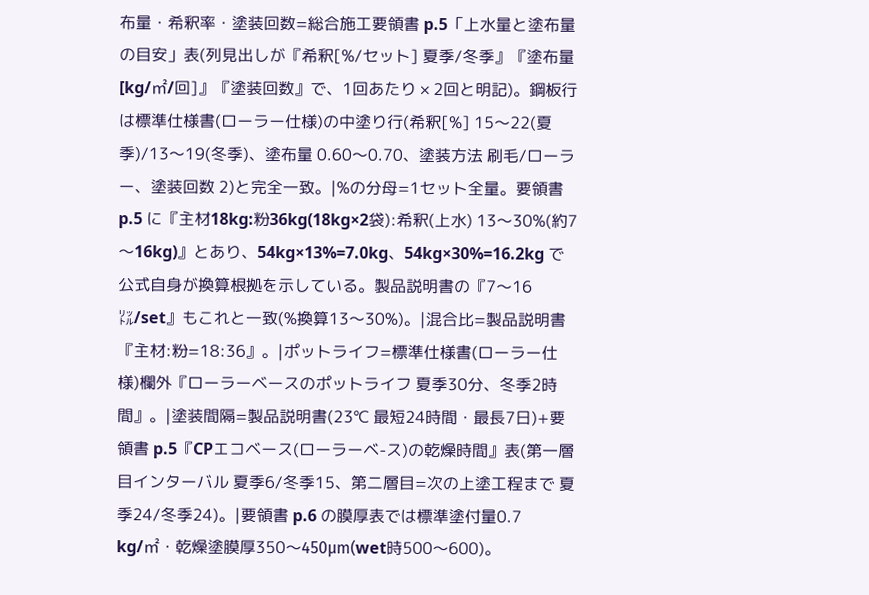布量・希釈率・塗装回数=総合施工要領書 p.5「上水量と塗布量の目安」表(列見出しが『希釈[%/セット] 夏季/冬季』『塗布量[kg/㎡/回]』『塗装回数』で、1回あたり × 2回と明記)。鋼板行は標準仕様書(ローラー仕様)の中塗り行(希釈[%] 15〜22(夏季)/13〜19(冬季)、塗布量 0.60〜0.70、塗装方法 刷毛/ローラー、塗装回数 2)と完全一致。|%の分母=1セット全量。要領書 p.5 に『主材18kg:粉36kg(18kg×2袋):希釈(上水) 13〜30%(約7〜16kg)』とあり、54kg×13%=7.0kg、54kg×30%=16.2kg で公式自身が換算根拠を示している。製品説明書の『7〜16 ㍑/set』もこれと一致(%換算13〜30%)。|混合比=製品説明書『主材:粉=18:36』。|ポットライフ=標準仕様書(ローラー仕様)欄外『ローラーベースのポットライフ 夏季30分、冬季2時間』。|塗装間隔=製品説明書(23℃ 最短24時間・最長7日)+要領書 p.5『CPエコベース(ローラーベ-ス)の乾燥時間』表(第一層目インターバル 夏季6/冬季15、第二層目=次の上塗工程まで 夏季24/冬季24)。|要領書 p.6 の膜厚表では標準塗付量0.7 kg/㎡・乾燥塗膜厚350〜450μm(wet時500〜600)。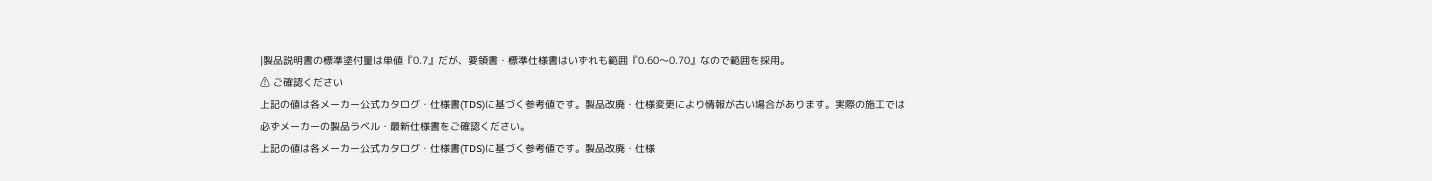|製品説明書の標準塗付量は単値『0.7』だが、要領書・標準仕様書はいずれも範囲『0.60〜0.70』なので範囲を採用。
⚠ ご確認ください
上記の値は各メーカー公式カタログ・仕様書(TDS)に基づく参考値です。製品改廃・仕様変更により情報が古い場合があります。実際の施工では必ずメーカーの製品ラベル・最新仕様書をご確認ください。
上記の値は各メーカー公式カタログ・仕様書(TDS)に基づく参考値です。製品改廃・仕様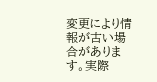変更により情報が古い場合があります。実際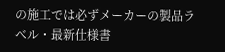の施工では必ずメーカーの製品ラベル・最新仕様書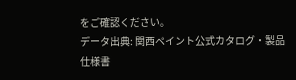をご確認ください。
データ出典: 関西ペイント公式カタログ・製品仕様書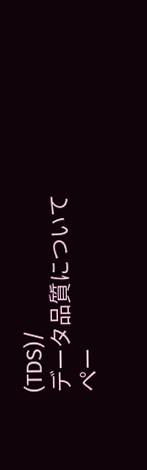(TDS)/
データ品質について
ペー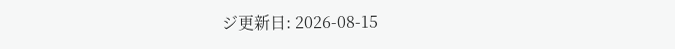ジ更新日: 2026-08-15